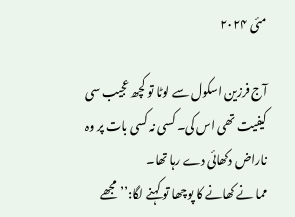مئی ۲۰۲۴

آج فرزین اسکول سے لوٹا تو کچھ عجیب سی کیفیت تھی اس کی۔ کسی نہ کسی بات پر وہ ناراض دکھائی دے رہا تھا۔
مما نے کھانے کا پوچھا تو کہنے لگا:’’ مجھے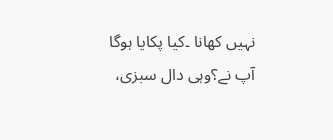نہیں کھانا ۔کیا پکایا ہوگا آپ نے؟وہی دال سبزی،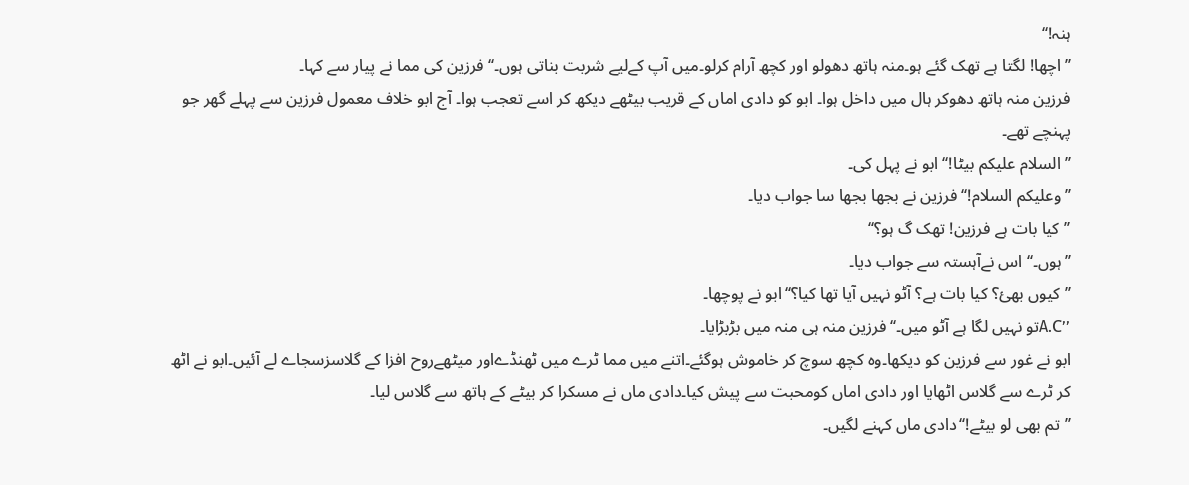ہنہ!‘‘
’’اچھا! لگتا ہے تھک گئے ہو۔منہ ہاتھ دھولو اور کچھ آرام کرلو۔میں آپ کےلیے شربت بناتی ہوں۔‘‘ فرزین کی مما نے پیار سے کہا۔
فرزین منہ ہاتھ دھوکر ہال میں داخل ہوا۔ ابو کو دادی اماں کے قریب بیٹھے دیکھ کر اسے تعجب ہوا۔ آج ابو خلاف معمول فرزین سے پہلے گھر جو پہنچے تھے۔
’’السلام علیکم بیٹا!‘‘ ابو نے پہل کی۔
’’وعلیکم السلام!‘‘ فرزین نے بجھا بجھا سا جواب دیا۔
’’کیا بات ہے فرزین! تھک گ ہو؟‘‘
’’ہوں۔‘‘ اس نےآہستہ سے جواب دیا۔
’’کیوں بھئ؟ کیا بات ہے؟ آٹو نہیں آیا تھا کیا؟‘‘ابو نے پوچھا۔
’’A.Cتو نہیں لگا ہے آٹو میں۔‘‘ فرزین منہ ہی منہ میں بڑبڑایا۔
ابو نے غور سے فرزین کو دیکھا۔وہ کچھ سوچ کر خاموش ہوگئے۔اتنے میں مما ٹرے میں ٹھنڈےاور میٹھےروح افزا کے گلاسزسجاے لے آئیں۔ابو نے اٹھ کر ٹرے سے گلاس اٹھایا اور دادی اماں کومحبت سے پیش کیا۔دادی ماں نے مسکرا کر بیٹے کے ہاتھ سے گلاس لیا۔
’’تم بھی لو بیٹے!‘‘دادی ماں کہنے لگیں۔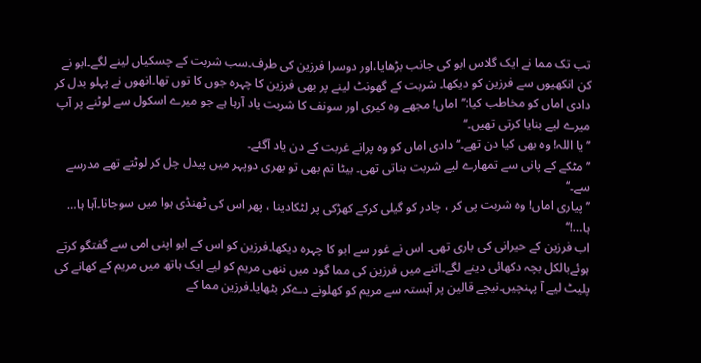تب تک مما نے ایک گلاس ابو کی جانب بڑھایا،اور دوسرا فرزین کی طرف۔سب شربت کے چسکیاں لینے لگے۔ابو نے کن انکھیوں سے فرزین کو دیکھا۔ شربت کے گھونٹ لینے پر بھی فرزین کا چہرہ جوں کا توں تھا۔انھوں نے پہلو بدل کر دادی اماں کو مخاطب کیا:’’اماں! مجھے وہ کیری اور سونف کا شربت یاد آرہا ہے جو میرے اسکول سے لوٹنے پر آپ میرے لیے بنایا کرتی تھیں۔‘‘
’’یا اللہ! وہ بھی کیا دن تھے۔‘‘دادی اماں کو وہ پرانے غربت کے دن یاد آگئے۔
’’ مٹکے کے پانی سے تمھارے لیے شربت بناتی تھی۔ بیٹا تم بھی تو بھری دوپہر میں پیدل چل کر لوٹتے تھے مدرسے سے۔‘‘
’’ پیاری اماں! وہ شربت پی کر ، چادر کو گیلی کرکے کھڑکی پر لٹکادینا ، پھر اس کی ٹھنڈی ہوا میں سوجانا۔آہا ہا… ہا…!‘‘
اب فرزین کے حیرانی کی باری تھی۔ اس نے غور سے ابو کا چہرہ دیکھا۔فرزین کو اس کے ابو اپنی امی سے گفتگو کرتے ہوئےبالکل بچہ دکھائی دینے لگے۔اتنے میں فرزین کی مما گود میں ننھی مریم کو لیے ایک ہاتھ میں مریم کے کھانے کی پلیٹ لیے آ پہنچیں۔نیچے قالین پر آہستہ سے مریم کو کھلونے دےکر بٹھایا۔فرزین مما کے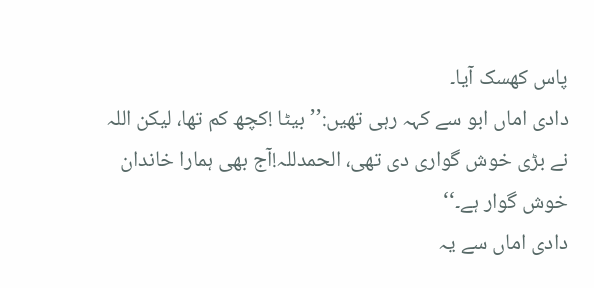پاس کھسک آیا۔
دادی اماں ابو سے کہہ رہی تھیں:’’ بیٹا !کچھ کم تھا، لیکن اللہ نے بڑی خوش گواری دی تھی، الحمدللہ!آج بھی ہمارا خاندان خوش گوار ہے۔‘‘
دادی اماں سے یہ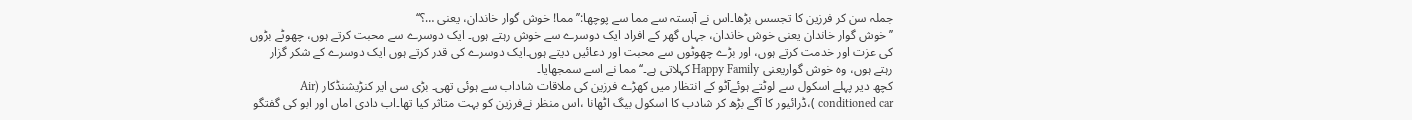جملہ سن کر فرزین کا تجسس بڑھا۔اس نے آہستہ سے مما سے پوچھا:’’ مما! خوش گوار خاندان، یعنی …؟‘‘
’’خوش گوار خاندان یعنی خوش خاندان، جہاں گھر کے افراد ایک دوسرے سے خوش رہتے ہوں۔ ایک دوسرے سے محبت کرتے ہوں، چھوٹے بڑوں کی عزت اور خدمت کرتے ہوں، اور بڑے چھوٹوں سے محبت اور دعائیں دیتے ہوں۔ایک دوسرے کی قدر کرتے ہوں ایک دوسرے کے شکر گزار رہتے ہوں، وہ خوش گواریعنی Happy Family کہلاتی ہے۔‘‘ مما نے اسے سمجھایا۔
کچھ دیر پہلے اسکول سے لوٹتے ہوئےآٹو کے انتظار میں کھڑے فرزین کی ملاقات شاداب سے ہوئی تھی۔ بڑی سی ایر کنڑیشنڈکار (Air conditioned car )،ڈرائیور کا آگے بڑھ کر شادب کا اسکول بیگ اٹھانا ،اس منظر نےفرزین کو بہت متاثر کیا تھا۔اب دادی اماں اور ابو کی گفتگو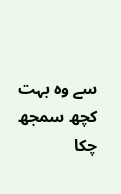سے وہ بہت کچھ سمجھ چکا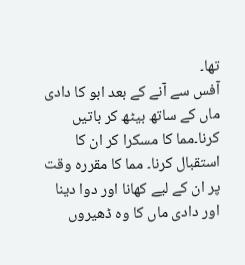تھا۔
آفس سے آنے کے بعد ابو کا دادی ماں کے ساتھ بیٹھ کر باتیں کرنا۔مما کا مسکرا کر ان کا استقبال کرنا۔ مما کا مقررہ وقت پر ان کے لیے کھانا اور دوا دینا اور دادی ماں کا وہ ڈھیروں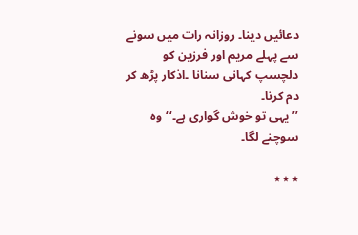دعائیں دینا۔ روزانہ رات میں سونے سے پہلے مریم اور فرزین کو دلچسپ کہانی سنانا ۔اذکار پڑھ کر دم کرنا۔
’’ یہی تو خوش گواری ہے۔‘‘وہ سوچنے لگا۔

٭ ٭ ٭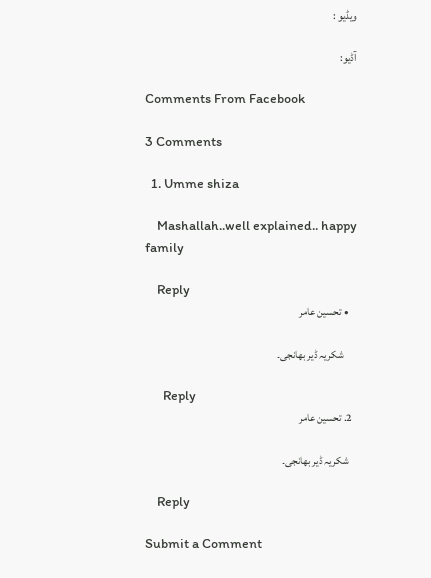ویڈیو :

آڈیو:

Comments From Facebook

3 Comments

  1. Umme shiza

    Mashallah..well explained.. happy family

    Reply
    • تحسین عامر

      شکریہ ڈیر بھانجی۔

      Reply
  2. تحسین عامر

    شکریہ ڈیر بھانجی۔

    Reply

Submit a Comment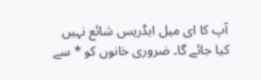آپ کا ای میل ایڈریس شائع نہیں کیا جائے گا۔ ضروری خانوں کو * سے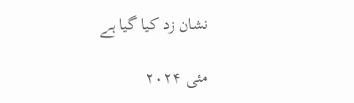نشان زد کیا گیا ہے

مئی ۲۰۲۴